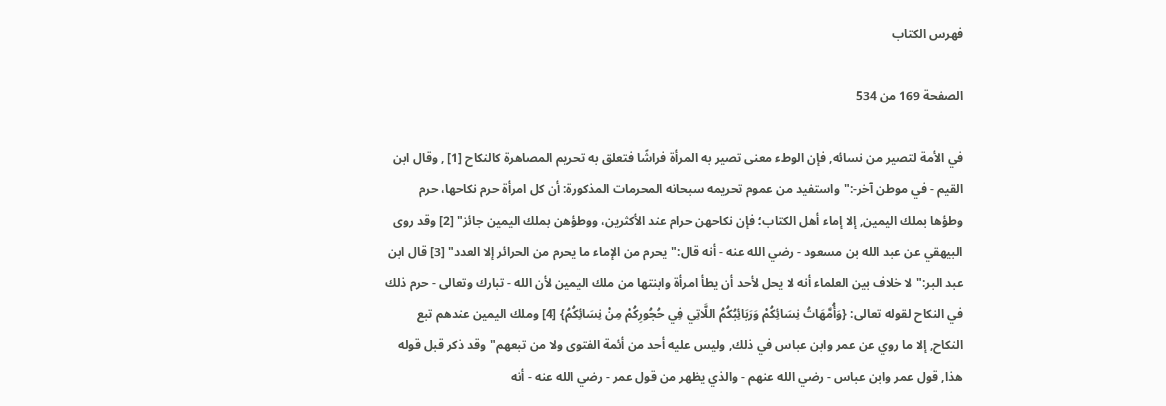فهرس الكتاب

الصفحة 169 من 534

في الأمة لتصير من نسائه, فإن الوطء معنى تصير به المرأة فراشًا فتعلق به تحريم المصاهرة كالنكاح [1] , وقال ابن القيم - في موطن آخر-:"واستفيد من عموم تحريمه سبحانه المحرمات المذكورة: أن كل امرأة حرم نكاحها، حرم وطؤها بملك اليمين, إلا إماء أهل الكتاب؛ فإن نكاحهن حرام عند الأكثرين، ووطؤهن بملك اليمين جائز" [2] وقد روى البيهقي عن عبد الله بن مسعود - رضي الله عنه - أنه قال:"يحرم من الإماء ما يحرم من الحرائر إلا العدد" [3] قال ابن عبد البر:"لا خلاف بين العلماء أنه لا يحل لأحد أن يطأ امرأة وابنتها من ملك اليمين لأن الله - تبارك وتعالى - حرم ذلك في النكاح لقوله تعالى: {وَأُمَّهَاتُ نِسَائِكُمْ وَرَبَائِبُكُمُ اللَّاتِي فِي حُجُورِكُمْ مِنْ نِسَائِكُمُ} [4] وملك اليمين عندهم تبع النكاح, إلا ما روي عن عمر وابن عباس في ذلك, وليس عليه أحد من أئمة الفتوى ولا من تبعهم"وقد ذكر قبل قوله هذا, قول عمر وابن عباس - رضي الله عنهم - والذي يظهر من قول عمر - رضي الله عنه - أنه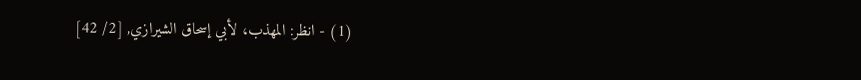(1) - انظر: المهذب، لأبي إسحاق الشيرازي, [2/ 42]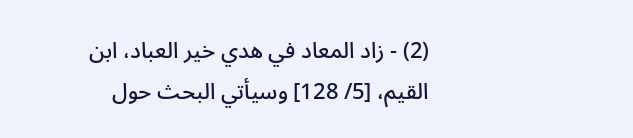(2) - زاد المعاد في هدي خير العباد، ابن القيم، [5/ 128] وسيأتي البحث حول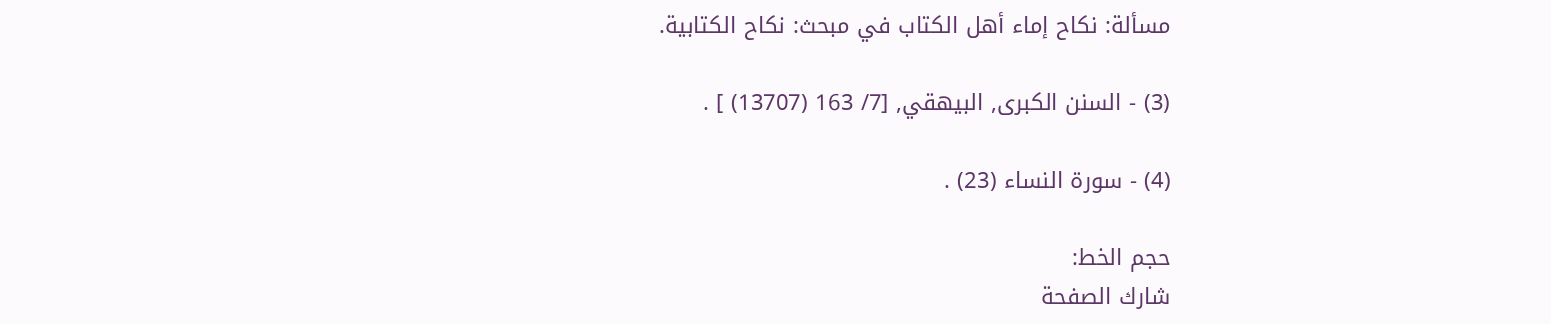مسألة: نكاح إماء أهل الكتاب في مبحث: نكاح الكتابية.

(3) - السنن الكبرى, البيهقي, [7/ 163 (13707) ] .

(4) - سورة النساء (23) .

حجم الخط:
شارك الصفحة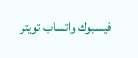فيسبوك واتساب تويتر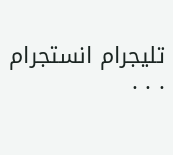تليجرام انستجرام
. . .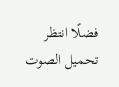فضلًا انتظر تحميل الصوت